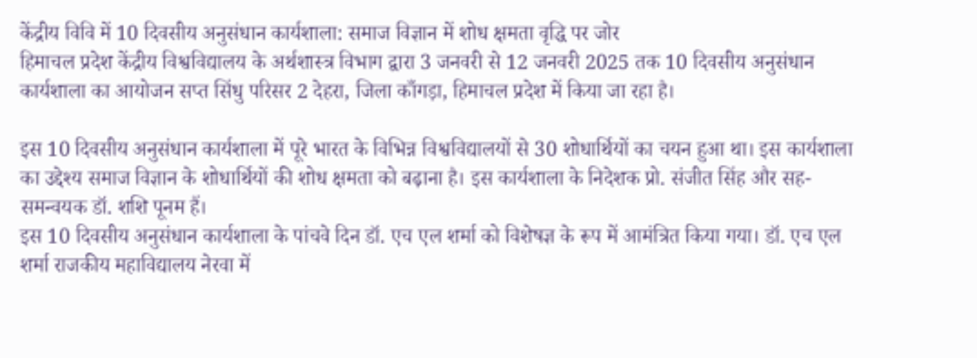केंद्रीय विवि में 10 दिवसीय अनुसंधान कार्यशाला: समाज विज्ञान में शोध क्षमता वृद्धि पर जोर
हिमाचल प्रदेश केंद्रीय विश्वविद्यालय के अर्थशास्त्र विभाग द्वारा 3 जनवरी से 12 जनवरी 2025 तक 10 दिवसीय अनुसंधान कार्यशाला का आयोजन सप्त सिंधु परिसर 2 देहरा, जिला काँगड़ा, हिमाचल प्रदेश में किया जा रहा है।

इस 10 दिवसीय अनुसंधान कार्यशाला में पूरे भारत के विभिन्न विश्वविद्यालयों से 30 शोधार्थियों का चयन हुआ था। इस कार्यशाला का उद्देश्य समाज विज्ञान के शोधार्थियों की शोध क्षमता को बढ़ाना है। इस कार्यशाला के निदेशक प्रो. संजीत सिंह और सह-समन्वयक डॉ. शशि पूनम हैं।
इस 10 दिवसीय अनुसंधान कार्यशाला के पांचवे दिन डॉ. एच एल शर्मा को विशेषज्ञ के रूप में आमंत्रित किया गया। डॉ. एच एल शर्मा राजकीय महाविद्यालय नेरवा में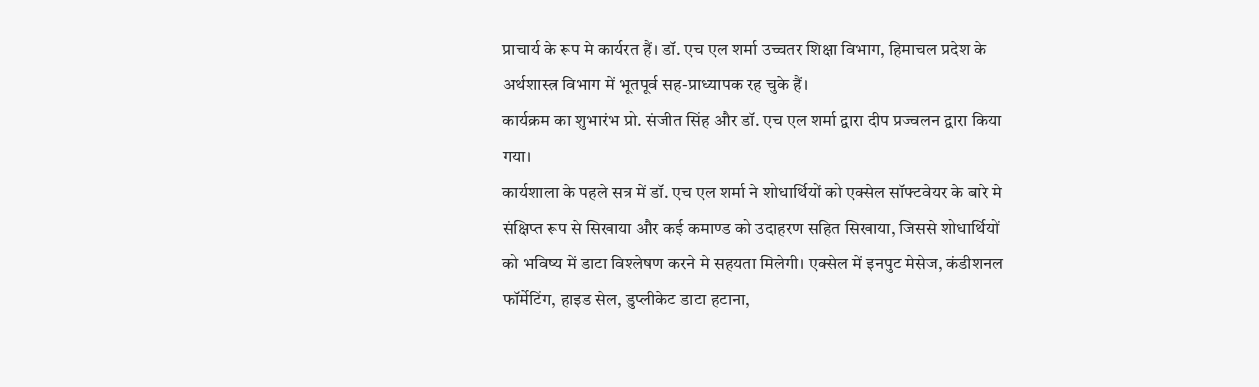प्राचार्य के रूप मे कार्यरत हैं। डॉ. एच एल शर्मा उच्चतर शिक्षा विभाग, हिमाचल प्रदेश के अर्थशास्त्र विभाग में भूतपूर्व सह-प्राध्यापक रह चुके हैं।
कार्यक्रम का शुभारंभ प्रो. संजीत सिंह और डॉ. एच एल शर्मा द्वारा दीप प्रज्वलन द्वारा किया गया।
कार्यशाला के पहले सत्र में डॉ. एच एल शर्मा ने शोधार्थियों को एक्सेल सॉफ्टवेयर के बारे मे संक्षिप्त रूप से सिखाया और कई कमाण्ड को उदाहरण सहित सिखाया, जिससे शोधार्थियों को भविष्य में डाटा विश्लेषण करने मे सहयता मिलेगी। एक्सेल में इनपुट मेसेज, कंडीशनल फॉर्मेटिंग, हाइड सेल, डुप्लीकेट डाटा हटाना,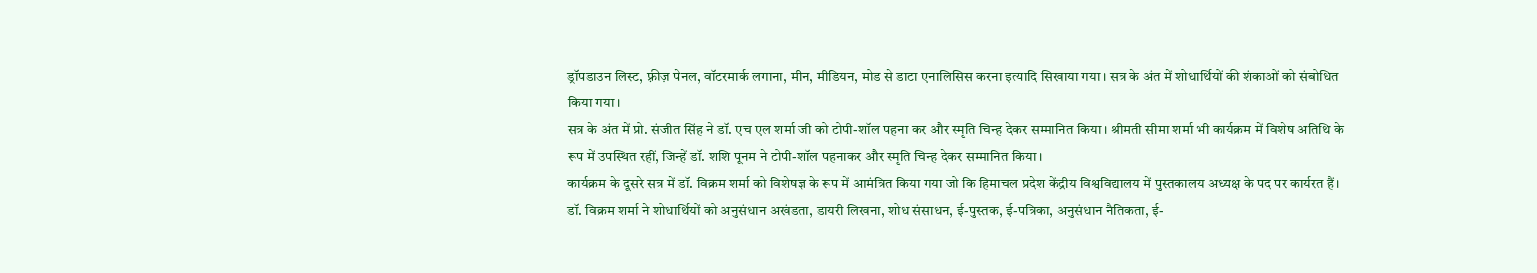ड्रॉपडाउन लिस्ट, फ़्रीज़ पेनल, वॉटरमार्क लगाना, मीन, मीडियन, मोड से डाटा एनालिसिस करना इत्यादि सिखाया गया। सत्र के अंत में शोधार्थियों की शंकाओं को संबोधित किया गया।
सत्र के अंत में प्रो. संजीत सिंह ने डॉ. एच एल शर्मा जी को टोपी-शॉल पहना कर और स्मृति चिन्ह देकर सम्मानित किया। श्रीमती सीमा शर्मा भी कार्यक्रम में विशेष अतिथि के रूप में उपस्थित रहीं, जिन्हें डॉ. शशि पूनम ने टोपी-शॉल पहनाकर और स्मृति चिन्ह देकर सम्मानित किया।
कार्यक्रम के दूसरे सत्र में डॉ. विक्रम शर्मा को विशेषज्ञ के रूप में आमंत्रित किया गया जो कि हिमाचल प्रदेश केंद्रीय विश्वविद्यालय में पुस्तकालय अध्यक्ष के पद पर कार्यरत हैं।
डॉ. विक्रम शर्मा ने शोधार्थियों को अनुसंधान अखंडता, डायरी लिखना, शोध संसाधन, ई-पुस्तक, ई-पत्रिका, अनुसंधान नैतिकता, ई-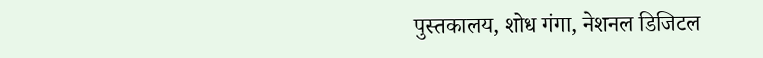पुस्तकालय, शोध गंगा, नेशनल डिजिटल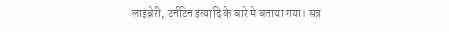लाइब्रेरी, टर्नटिन इत्यादि के बारे मे बताया गया। सत्र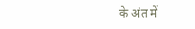के अंत में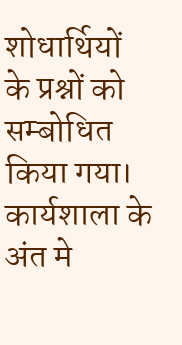शोधार्थियों के प्रश्नों को सम्बोधित किया गया।
कार्यशाला के अंत मे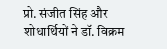प्रो. संजीत सिंह और शोधार्थियों ने डॉ. विक्रम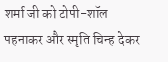शर्मा जी को टोपी-शॉल पहनाकर और स्मृति चिन्ह देकर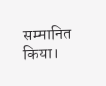सम्मानित किया।